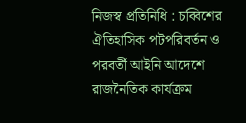নিজস্ব প্রতিনিধি : চব্বিশের ঐতিহাসিক পটপরিবর্তন ও পরবর্তী আইনি আদেশে রাজনৈতিক কার্যক্রম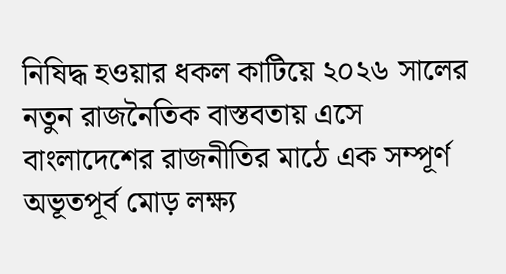নিষিদ্ধ হওয়ার ধকল কাটিয়ে ২০২৬ সালের নতুন রাজনৈতিক বাস্তবতায় এসে বাংলাদেশের রাজনীতির মাঠে এক সম্পূর্ণ অভূতপূর্ব মোড় লক্ষ্য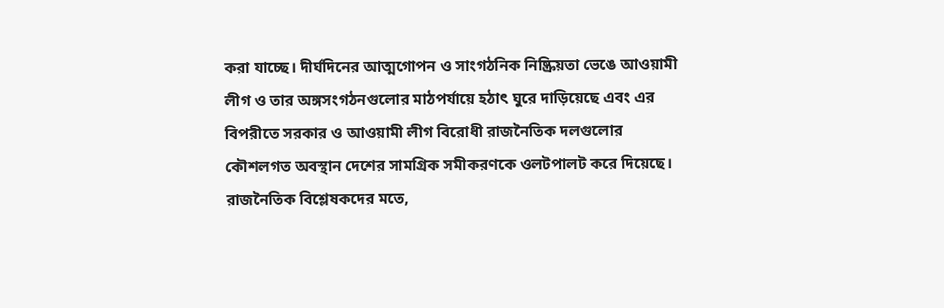করা যাচ্ছে। দীর্ঘদিনের আত্মগোপন ও সাংগঠনিক নিষ্ক্রিয়তা ভেঙে আওয়ামী লীগ ও তার অঙ্গসংগঠনগুলোর মাঠপর্যায়ে হঠাৎ ঘুরে দাড়িয়েছে এবং এর বিপরীতে সরকার ও আওয়ামী লীগ বিরোধী রাজনৈতিক দলগুলোর কৌশলগত অবস্থান দেশের সামগ্রিক সমীকরণকে ওলটপালট করে দিয়েছে।
রাজনৈতিক বিশ্লেষকদের মতে,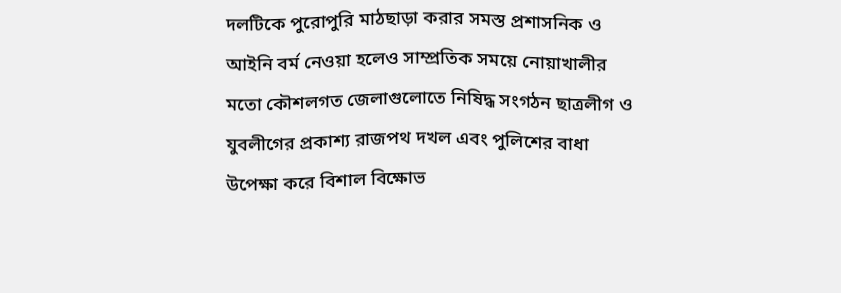দলটিকে পুরোপুরি মাঠছাড়া করার সমস্ত প্রশাসনিক ও আইনি বর্ম নেওয়া হলেও সাম্প্রতিক সময়ে নোয়াখালীর মতো কৌশলগত জেলাগুলোতে নিষিদ্ধ সংগঠন ছাত্রলীগ ও যুবলীগের প্রকাশ্য রাজপথ দখল এবং পুলিশের বাধা উপেক্ষা করে বিশাল বিক্ষোভ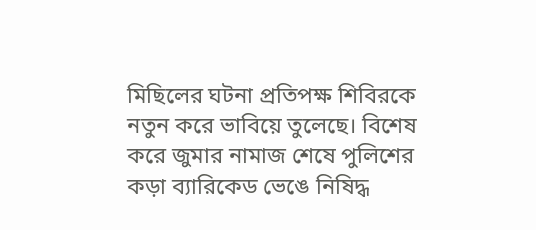মিছিলের ঘটনা প্রতিপক্ষ শিবিরকে নতুন করে ভাবিয়ে তুলেছে। বিশেষ করে জুমার নামাজ শেষে পুলিশের কড়া ব্যারিকেড ভেঙে নিষিদ্ধ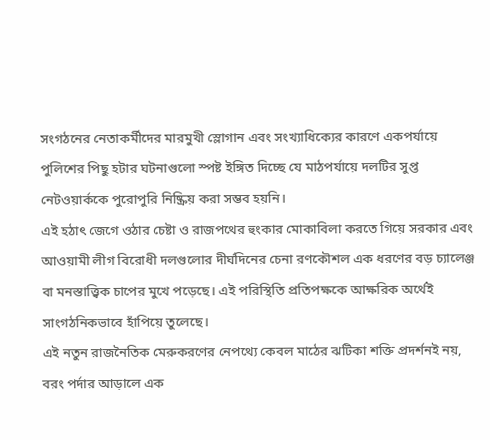সংগঠনের নেতাকর্মীদের মারমুখী স্লোগান এবং সংখ্যাধিক্যের কারণে একপর্যায়ে পুলিশের পিছু হটার ঘটনাগুলো স্পষ্ট ইঙ্গিত দিচ্ছে যে মাঠপর্যায়ে দলটির সুপ্ত নেটওয়ার্ককে পুরোপুরি নিষ্ক্রিয় করা সম্ভব হয়নি।
এই হঠাৎ জেগে ওঠার চেষ্টা ও রাজপথের হুংকার মোকাবিলা করতে গিয়ে সরকার এবং আওয়ামী লীগ বিরোধী দলগুলোর দীর্ঘদিনের চেনা রণকৌশল এক ধরণের বড় চ্যালেঞ্জ বা মনস্তাত্ত্বিক চাপের মুখে পড়েছে। এই পরিস্থিতি প্রতিপক্ষকে আক্ষরিক অর্থেই সাংগঠনিকভাবে হাঁপিয়ে তুলেছে।
এই নতুন রাজনৈতিক মেরুকরণের নেপথ্যে কেবল মাঠের ঝটিকা শক্তি প্রদর্শনই নয়, বরং পর্দার আড়ালে এক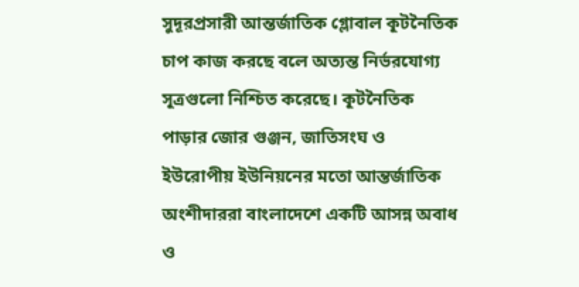সুদূরপ্রসারী আন্তর্জাতিক গ্লোবাল কূটনৈতিক চাপ কাজ করছে বলে অত্যন্ত নির্ভরযোগ্য সূত্রগুলো নিশ্চিত করেছে। কূটনৈতিক পাড়ার জোর গুঞ্জন, জাতিসংঘ ও ইউরোপীয় ইউনিয়নের মতো আন্তর্জাতিক অংশীদাররা বাংলাদেশে একটি আসন্ন অবাধ ও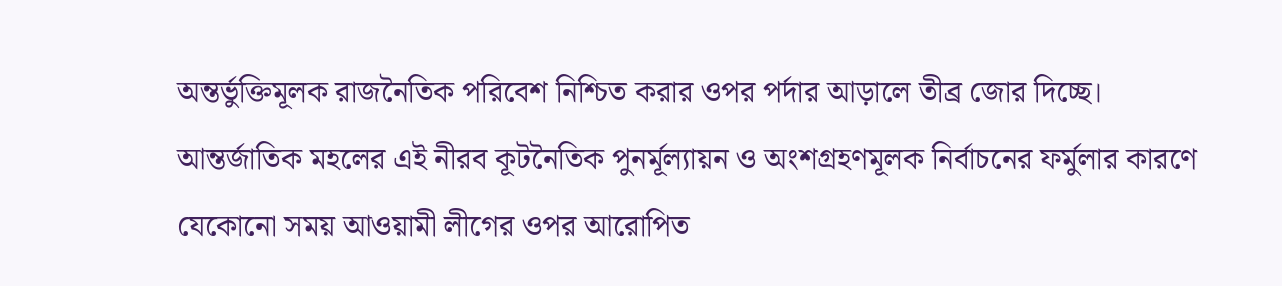অন্তর্ভুক্তিমূলক রাজনৈতিক পরিবেশ নিশ্চিত করার ওপর পর্দার আড়ালে তীব্র জোর দিচ্ছে।
আন্তর্জাতিক মহলের এই নীরব কূটনৈতিক পুনর্মূল্যায়ন ও অংশগ্রহণমূলক নির্বাচনের ফর্মুলার কারণে যেকোনো সময় আওয়ামী লীগের ওপর আরোপিত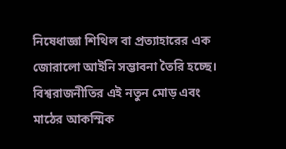নিষেধাজ্ঞা শিথিল বা প্রত্যাহারের এক জোরালো আইনি সম্ভাবনা তৈরি হচ্ছে। বিশ্বরাজনীতির এই নতুন মোড় এবং মাঠের আকস্মিক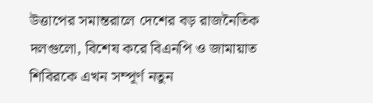উত্তাপের সমান্তরালে দেশের বড় রাজনৈতিক দলগুলো, বিশেষ করে বিএনপি ও জামায়াত শিবিরকে এখন সম্পূর্ণ নতুন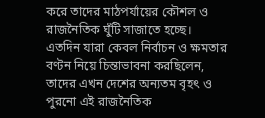করে তাদের মাঠপর্যায়ের কৌশল ও রাজনৈতিক ঘুঁটি সাজাতে হচ্ছে।
এতদিন যারা কেবল নির্বাচন ও ক্ষমতার বণ্টন নিয়ে চিন্তাভাবনা করছিলেন, তাদের এখন দেশের অন্যতম বৃহৎ ও পুরনো এই রাজনৈতিক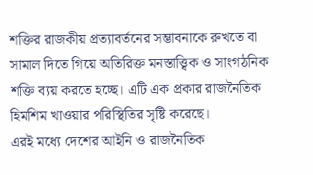শক্তির রাজকীয় প্রত্যাবর্তনের সম্ভাবনাকে রুখতে বা সামাল দিতে গিয়ে অতিরিক্ত মনস্তাত্ত্বিক ও সাংগঠনিক শক্তি ব্যয় করতে হচ্ছে। এটি এক প্রকার রাজনৈতিক হিমশিম খাওয়ার পরিস্থিতির সৃষ্টি করেছে।
এরই মধ্যে দেশের আইনি ও রাজনৈতিক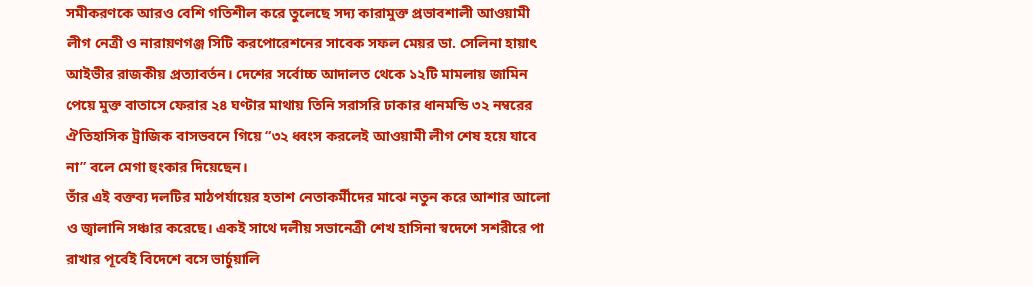সমীকরণকে আরও বেশি গতিশীল করে তুলেছে সদ্য কারামুক্ত প্রভাবশালী আওয়ামী লীগ নেত্রী ও নারায়ণগঞ্জ সিটি করপোরেশনের সাবেক সফল মেয়র ডা. সেলিনা হায়াৎ আইভীর রাজকীয় প্রত্যাবর্তন। দেশের সর্বোচ্চ আদালত থেকে ১২টি মামলায় জামিন পেয়ে মুক্ত বাতাসে ফেরার ২৪ ঘণ্টার মাথায় তিনি সরাসরি ঢাকার ধানমন্ডি ৩২ নম্বরের ঐতিহাসিক ট্রাজিক বাসভবনে গিয়ে “৩২ ধ্বংস করলেই আওয়ামী লীগ শেষ হয়ে যাবে না” বলে মেগা হুংকার দিয়েছেন।
তাঁর এই বক্তব্য দলটির মাঠপর্যায়ের হতাশ নেতাকর্মীদের মাঝে নতুন করে আশার আলো ও জ্বালানি সঞ্চার করেছে। একই সাথে দলীয় সভানেত্রী শেখ হাসিনা স্বদেশে সশরীরে পা রাখার পূর্বেই বিদেশে বসে ভার্চুয়ালি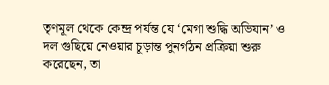তৃণমূল থেকে কেন্দ্র পর্যন্ত যে ‘মেগা শুদ্ধি অভিযান’ ও দল গুছিয়ে নেওয়ার চূড়ান্ত পুনর্গঠন প্রক্রিয়া শুরু করেছেন, তা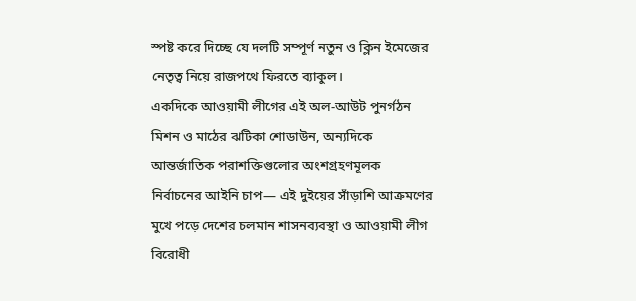স্পষ্ট করে দিচ্ছে যে দলটি সম্পূর্ণ নতুন ও ক্লিন ইমেজের নেতৃত্ব নিয়ে রাজপথে ফিরতে ব্যাকুল।
একদিকে আওয়ামী লীগের এই অল-আউট পুনর্গঠন মিশন ও মাঠের ঝটিকা শোডাউন, অন্যদিকে আন্তর্জাতিক পরাশক্তিগুলোর অংশগ্রহণমূলক নির্বাচনের আইনি চাপ— এই দুইয়ের সাঁড়াশি আক্রমণের মুখে পড়ে দেশের চলমান শাসনব্যবস্থা ও আওয়ামী লীগ বিরোধী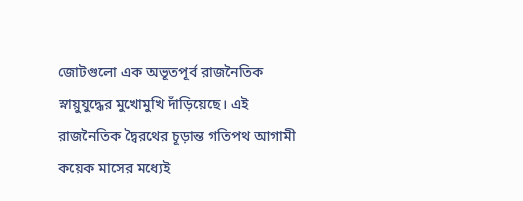জোটগুলো এক অভূতপূর্ব রাজনৈতিক স্নায়ুযুদ্ধের মুখোমুখি দাঁড়িয়েছে। এই রাজনৈতিক দ্বৈরথের চূড়ান্ত গতিপথ আগামী কয়েক মাসের মধ্যেই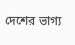দেশের ভাগ্য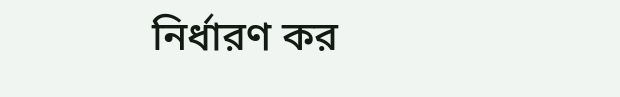নির্ধারণ কর